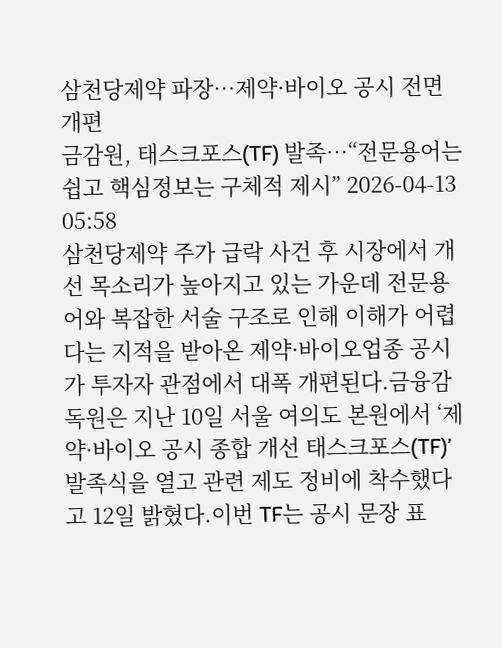삼천당제약 파장…제약·바이오 공시 전면 개편
금감원, 태스크포스(TF) 발족…“전문용어는 쉽고 핵심정보는 구체적 제시” 2026-04-13 05:58
삼천당제약 주가 급락 사건 후 시장에서 개선 목소리가 높아지고 있는 가운데 전문용어와 복잡한 서술 구조로 인해 이해가 어렵다는 지적을 받아온 제약·바이오업종 공시가 투자자 관점에서 대폭 개편된다.금융감독원은 지난 10일 서울 여의도 본원에서 ‘제약·바이오 공시 종합 개선 태스크포스(TF)’ 발족식을 열고 관련 제도 정비에 착수했다고 12일 밝혔다.이번 TF는 공시 문장 표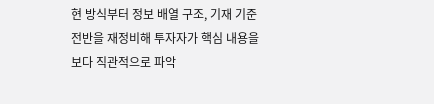현 방식부터 정보 배열 구조, 기재 기준 전반을 재정비해 투자자가 핵심 내용을 보다 직관적으로 파악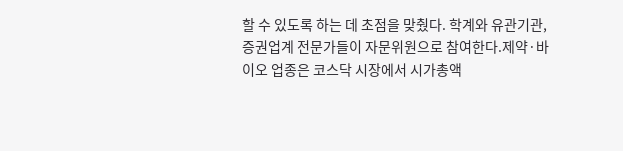할 수 있도록 하는 데 초점을 맞췄다. 학계와 유관기관, 증권업계 전문가들이 자문위원으로 참여한다.제약·바이오 업종은 코스닥 시장에서 시가총액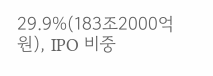29.9%(183조2000억원), IPO 비중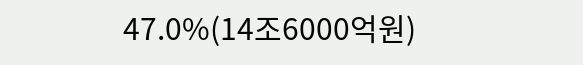47.0%(14조6000억원)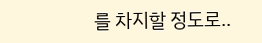를 차지할 정도로..